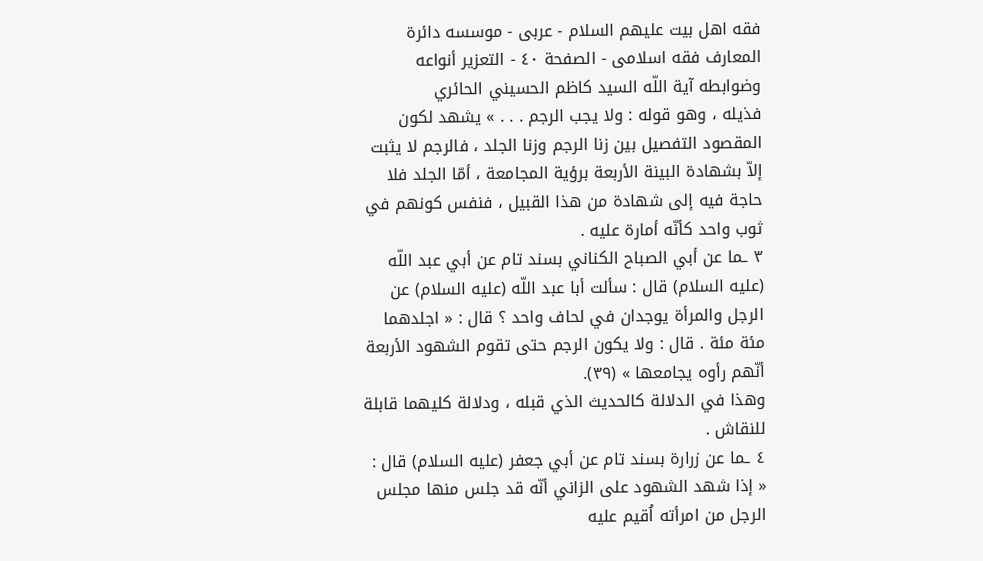فقه اهل بیت علیهم السلام - عربی - موسسه دائرة المعارف فقه اسلامی - الصفحة ٤٠ - التعزير أنواعه وضوابطه آية اللّه السيد كاظم الحسيني الحائري
فذيله ، وهو قوله : ولا يجب الرجم . . . » يشهد لكون المقصود التفصيل بين زنا الرجم وزنا الجلد ، فالرجم لا يثبت إلاّ بشهادة البينة الأربعة برؤية المجامعة ، أمّا الجلد فلا حاجة فيه إلى شهادة من هذا القبيل ، فنفس كونهم في ثوب واحد كأنّه أمارة عليه .
٣ ـما عن أبي الصباح الكناني بسند تام عن أبي عبد اللّه (عليه السلام) قال : سألت أبا عبد اللّه (عليه السلام) عن الرجل والمرأة يوجدان في لحاف واحد ؟ قال : « اجلدهما مئة مئة . قال : ولا يكون الرجم حتى تقوم الشهود الأربعة أنّهم رأوه يجامعها » (٣٩).
وهذا في الدلالة كالحديث الذي قبله ، ودلالة كليهما قابلة للنقاش .
٤ ـما عن زرارة بسند تام عن أبي جعفر (عليه السلام) قال : « إذا شهد الشهود على الزاني أنّه قد جلس منها مجلس الرجل من امرأته اُقيم عليه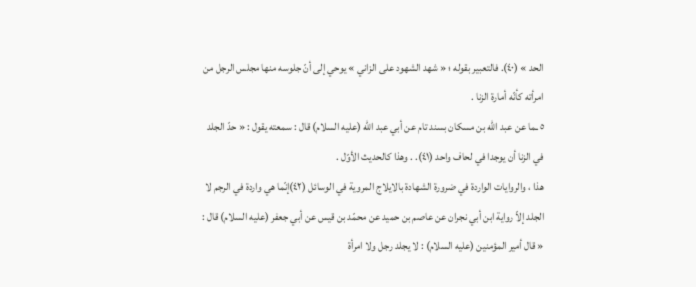الحد » (٤٠). فالتعبير بقوله ؛ « شهد الشهود على الزاني » يوحي إلى أنّ جلوسه منها مجلس الرجل من امرأته كأنّه أمارة الزنا .
٥ ـما عن عبد اللّه بن مسكان بسند تام عن أبي عبد اللّه (عليه السلام) قال : سمعته يقول : « حدّ الجلد في الزنا أن يوجدا في لحاف واحد (٤١). . وهذا كالحديث الأوّل .
هذا ، والروايات الواردة في ضرورة الشهادة بالايلاج المروية في الوسائل (٤٢)إنّما هي واردة في الرجم لا الجلد إلاّ رواية ابن أبي نجران عن عاصم بن حميد عن محمّد بن قيس عن أبي جعفر (عليه السلام) قال : « قال أمير المؤمنين (عليه السلام) : لا يجلد رجل ولا امرأة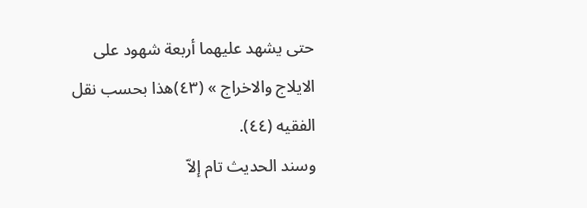حتى يشهد عليهما أربعة شهود على الايلاج والاخراج » (٤٣)هذا بحسب نقل الفقيه (٤٤).
وسند الحديث تام إلاّ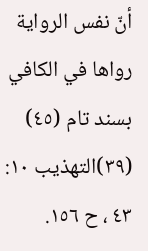أنّ نفس الرواية رواها في الكافي بسند تام (٤٥)
(٣٩)التهذيب ١٠: ٤٣ ، ح ١٥٦.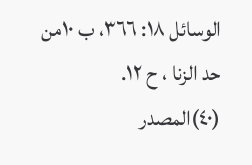الوسائل ١٨: ٣٦٦، ب ١٠من حد الزنا ، ح ١٢.
(٤٠)المصدر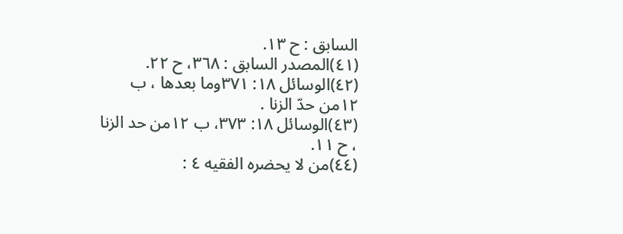السابق : ح ١٣.
(٤١)المصدر السابق : ٣٦٨، ح ٢٢.
(٤٢)الوسائل ١٨: ٣٧١وما بعدها ، ب ١٢من حدّ الزنا .
(٤٣)الوسائل ١٨: ٣٧٣، ب ١٢من حد الزنا ، ح ١١.
(٤٤)من لا يحضره الفقيه ٤ :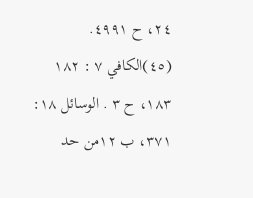٢٤، ح ٤٩٩١.
(٤٥)الكافي ٧ : ١٨٢ ١٨٣، ح ٣ . الوسائل ١٨: ٣٧١، ب ١٢من حد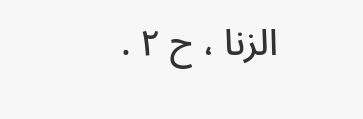الزنا ، ح ٢ .